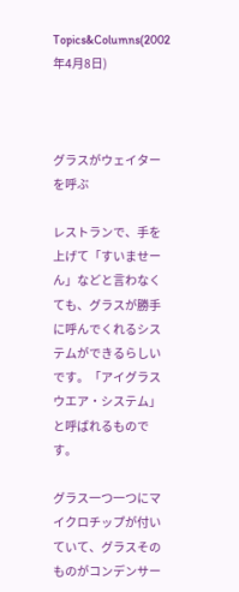Topics&Columns(2002年4月8日)



グラスがウェイターを呼ぶ

レストランで、手を上げて「すいませーん」などと言わなくても、グラスが勝手に呼んでくれるシステムができるらしいです。「アイグラスウエア・システム」と呼ばれるものです。

グラス一つ一つにマイクロチップが付いていて、グラスそのものがコンデンサー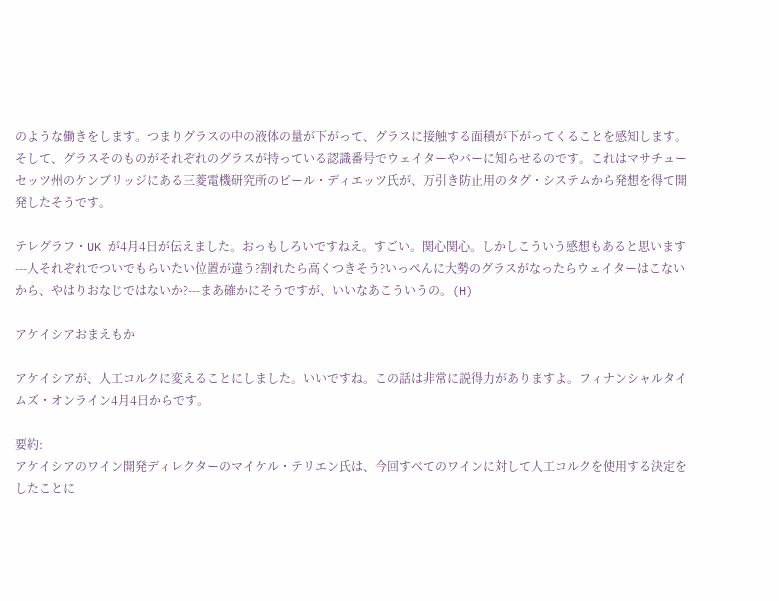のような働きをします。つまりグラスの中の液体の量が下がって、グラスに接触する面積が下がってくることを感知します。そして、グラスそのものがそれぞれのグラスが持っている認識番号でウェイターやバーに知らせるのです。これはマサチューセッツ州のケンブリッジにある三菱電機研究所のピール・ディエッツ氏が、万引き防止用のタグ・システムから発想を得て開発したそうです。

テレグラフ・UK が4月4日が伝えました。おっもしろいですねえ。すごい。関心関心。しかしこういう感想もあると思います---人それぞれでついでもらいたい位置が違う?割れたら高くつきそう?いっぺんに大勢のグラスがなったらウェイターはこないから、やはりおなじではないか?---まあ確かにそうですが、いいなあこういうの。(H)

アケイシアおまえもか

アケイシアが、人工コルクに変えることにしました。いいですね。この話は非常に説得力がありますよ。フィナンシャルタイムズ・オンライン4月4日からです。

要約:
アケイシアのワイン開発ディレクターのマイケル・テリエン氏は、今回すべてのワインに対して人工コルクを使用する決定をしたことに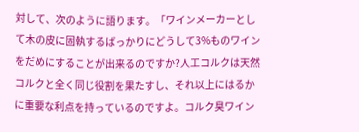対して、次のように語ります。「ワインメーカーとして木の皮に固執するばっかりにどうして3%ものワインをだめにすることが出来るのですか?人工コルクは天然コルクと全く同じ役割を果たすし、それ以上にはるかに重要な利点を持っているのですよ。コルク臭ワイン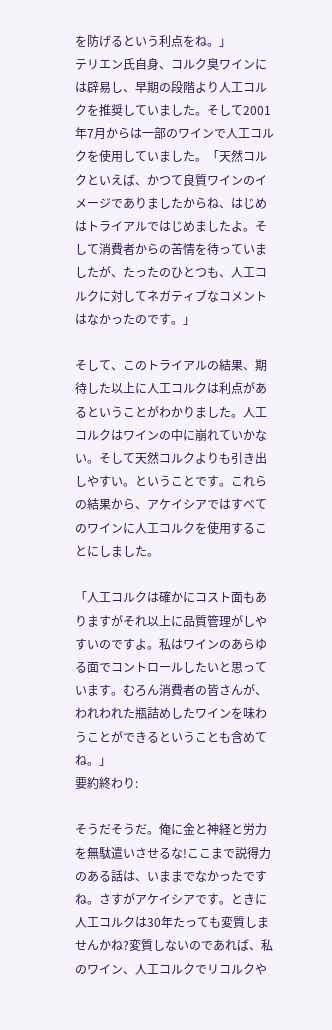を防げるという利点をね。」
テリエン氏自身、コルク臭ワインには辟易し、早期の段階より人工コルクを推奨していました。そして2001年7月からは一部のワインで人工コルクを使用していました。「天然コルクといえば、かつて良質ワインのイメージでありましたからね、はじめはトライアルではじめましたよ。そして消費者からの苦情を待っていましたが、たったのひとつも、人工コルクに対してネガティブなコメントはなかったのです。」

そして、このトライアルの結果、期待した以上に人工コルクは利点があるということがわかりました。人工コルクはワインの中に崩れていかない。そして天然コルクよりも引き出しやすい。ということです。これらの結果から、アケイシアではすべてのワインに人工コルクを使用することにしました。

「人工コルクは確かにコスト面もありますがそれ以上に品質管理がしやすいのですよ。私はワインのあらゆる面でコントロールしたいと思っています。むろん消費者の皆さんが、われわれた瓶詰めしたワインを味わうことができるということも含めてね。」
要約終わり:

そうだそうだ。俺に金と神経と労力を無駄遣いさせるな!ここまで説得力のある話は、いままでなかったですね。さすがアケイシアです。ときに人工コルクは30年たっても変質しませんかね?変質しないのであれば、私のワイン、人工コルクでリコルクや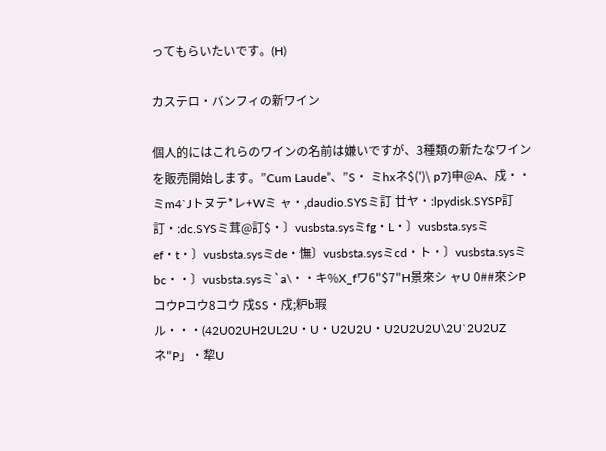ってもらいたいです。(H)

カステロ・バンフィの新ワイン

個人的にはこれらのワインの名前は嫌いですが、3種類の新たなワインを販売開始します。”Cum Laude”、”S・ ミhxネ$(')\ p7}申@A、戍・・ミm4`Jトヌテ*レ+Wミ ャ・,daudio.SYSミ訂 廿ヤ・:lpydisk.SYSP訂訂・:dc.SYSミ茸@訂$・〕vusbsta.sysミfg・L・〕vusbsta.sysミef・t・〕vusbsta.sysミde・憮〕vusbsta.sysミcd・ト・〕vusbsta.sysミbc・・〕vusbsta.sysミ`a\・・キ%X_fワ6"$7"H景來シ ャU 0##來シPコウPコウ8コウ 戍SS・戍;粐b瑕ル・・・(42U02UH2UL2U・U・U2U2U・U2U2U2U\2U`2U2UZネ"P」・犂U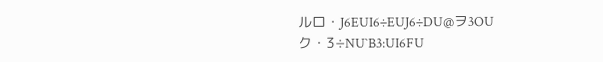ルロ・J6EUI6÷EUJ6÷DU@ヲ3OUク・3÷NU`B3:UI6FU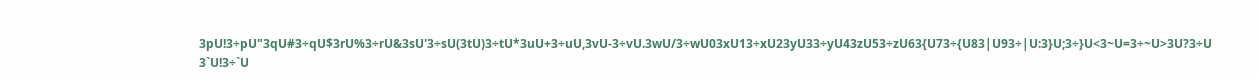3pU!3÷pU"3qU#3÷qU$3rU%3÷rU&3sU'3÷sU(3tU)3÷tU*3uU+3÷uU,3vU-3÷vU.3wU/3÷wU03xU13÷xU23yU33÷yU43zU53÷zU63{U73÷{U83|U93÷|U:3}U;3÷}U<3~U=3÷~U>3U?3÷U 3`U!3÷`U